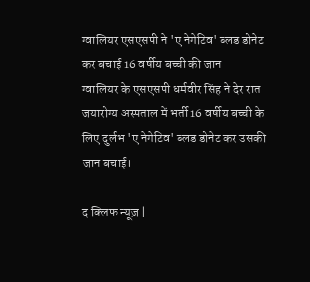ग्वालियर एसएसपी ने 'ए नेगेटिव' ब्लड डोनेट कर बचाई 16 वर्षीय बच्ची की जान
ग्वालियर के एसएसपी धर्मवीर सिंह ने देर रात जयारोग्य अस्पताल में भर्ती 16 वर्षीय बच्ची के लिए दुर्लभ 'ए नेगेटिव' ब्लड डोनेट कर उसकी जान बचाई।

द क्लिफ न्यूज़ |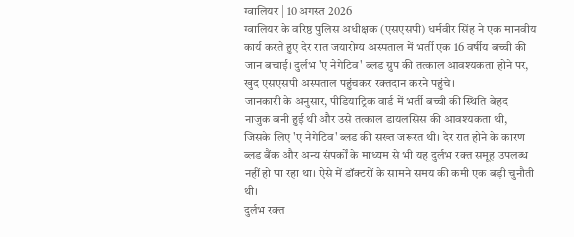ग्वालियर | 10 अगस्त 2026
ग्वालियर के वरिष्ठ पुलिस अधीक्षक (एसएसपी) धर्मवीर सिंह ने एक मानवीय कार्य करते हुए देर रात जयारोग्य अस्पताल में भर्ती एक 16 वर्षीय बच्ची की जान बचाई। दुर्लभ 'ए नेगेटिव' ब्लड ग्रुप की तत्काल आवश्यकता होने पर, खुद एसएसपी अस्पताल पहुंचकर रक्तदान करने पहुंचे।
जानकारी के अनुसार, पीडियाट्रिक वार्ड में भर्ती बच्ची की स्थिति बेहद नाजुक बनी हुई थी और उसे तत्काल डायलसिस की आवश्यकता थी, जिसके लिए 'ए नेगेटिव' ब्लड की सख्त जरूरत थी। देर रात होने के कारण ब्लड बैंक और अन्य संपर्कों के माध्यम से भी यह दुर्लभ रक्त समूह उपलब्ध नहीं हो पा रहा था। ऐसे में डॉक्टरों के सामने समय की कमी एक बड़ी चुनौती थी।
दुर्लभ रक्त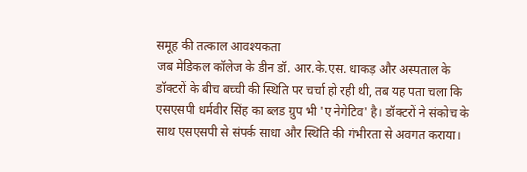समूह की तत्काल आवश्यकता
जब मेडिकल कॉलेज के डीन डॉ. आर.के.एस. धाकड़ और अस्पताल के डॉक्टरों के बीच बच्ची की स्थिति पर चर्चा हो रही थी, तब यह पता चला कि एसएसपी धर्मवीर सिंह का ब्लड ग्रुप भी 'ए नेगेटिव' है। डॉक्टरों ने संकोच के साथ एसएसपी से संपर्क साधा और स्थिति की गंभीरता से अवगत कराया।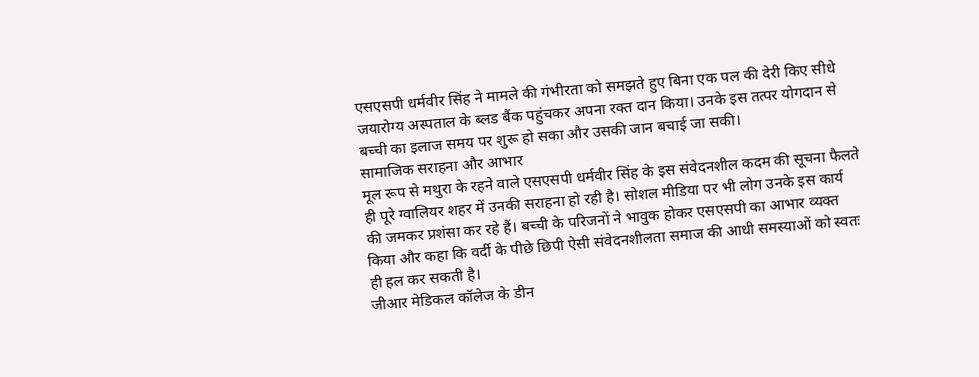एसएसपी धर्मवीर सिंह ने मामले की गंभीरता को समझते हुए बिना एक पल की देरी किए सीधे जयारोग्य अस्पताल के ब्लड बैंक पहुंचकर अपना रक्त दान किया। उनके इस तत्पर योगदान से बच्ची का इलाज समय पर शुरू हो सका और उसकी जान बचाई जा सकी।
सामाजिक सराहना और आभार
मूल रूप से मथुरा के रहने वाले एसएसपी धर्मवीर सिंह के इस संवेदनशील कदम की सूचना फैलते ही पूरे ग्वालियर शहर में उनकी सराहना हो रही है। सोशल मीडिया पर भी लोग उनके इस कार्य की जमकर प्रशंसा कर रहे हैं। बच्ची के परिजनों ने भावुक होकर एसएसपी का आभार व्यक्त किया और कहा कि वर्दी के पीछे छिपी ऐसी संवेदनशीलता समाज की आधी समस्याओं को स्वतः ही हल कर सकती है।
जीआर मेडिकल कॉलेज के डीन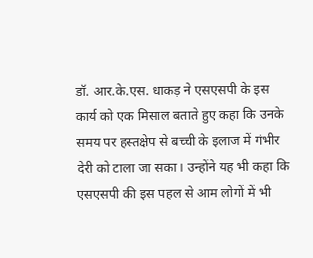डॉ. आर.के.एस. धाकड़ ने एसएसपी के इस कार्य को एक मिसाल बताते हुए कहा कि उनके समय पर हस्तक्षेप से बच्ची के इलाज में गंभीर देरी को टाला जा सका। उन्होंने यह भी कहा कि एसएसपी की इस पहल से आम लोगों में भी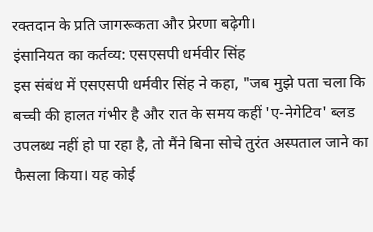रक्तदान के प्रति जागरूकता और प्रेरणा बढ़ेगी।
इंसानियत का कर्तव्य: एसएसपी धर्मवीर सिंह
इस संबंध में एसएसपी धर्मवीर सिंह ने कहा, "जब मुझे पता चला कि बच्ची की हालत गंभीर है और रात के समय कहीं 'ए-नेगेटिव' ब्लड उपलब्ध नहीं हो पा रहा है, तो मैंने बिना सोचे तुरंत अस्पताल जाने का फैसला किया। यह कोई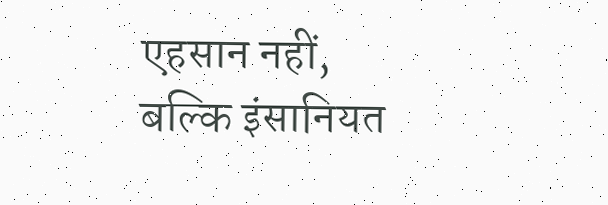एहसान नहीं, बल्कि इंसानियत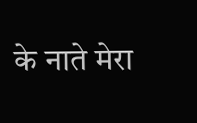के नाते मेरा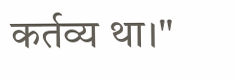कर्तव्य था।"